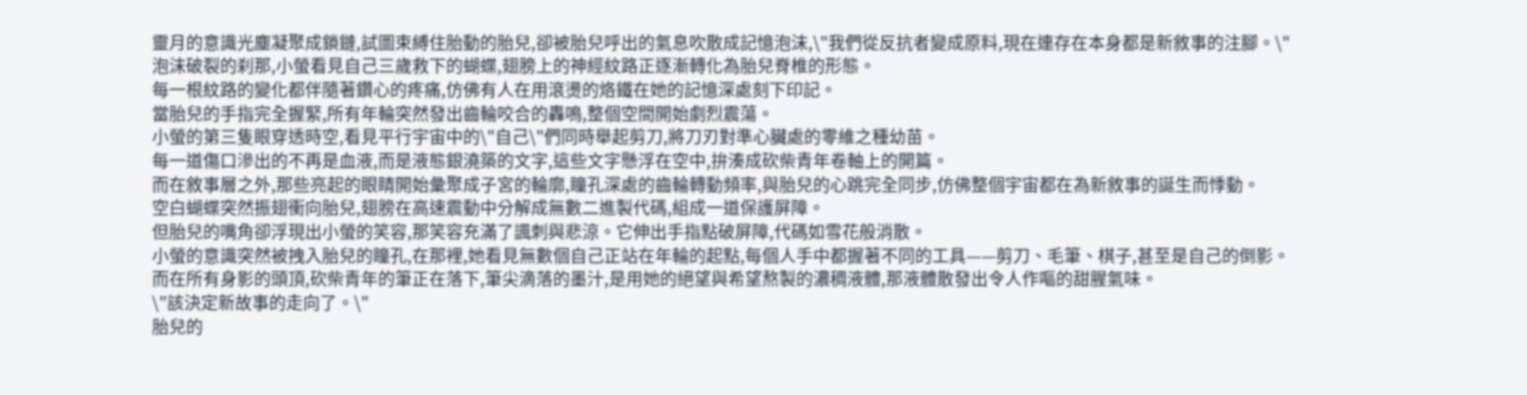靈月的意識光塵凝聚成鎖鏈,試圖束縛住胎動的胎兒,卻被胎兒呼出的氣息吹散成記憶泡沫,\"我們從反抗者變成原料,現在連存在本身都是新敘事的注腳。\"
泡沫破裂的刹那,小螢看見自己三歲救下的蝴蝶,翅膀上的神經紋路正逐漸轉化為胎兒脊椎的形態。
每一根紋路的變化都伴隨著鑽心的疼痛,仿佛有人在用滾燙的烙鐵在她的記憶深處刻下印記。
當胎兒的手指完全握緊,所有年輪突然發出齒輪咬合的轟鳴,整個空間開始劇烈震蕩。
小螢的第三隻眼穿透時空,看見平行宇宙中的\"自己\"們同時舉起剪刀,將刀刃對準心臟處的零維之種幼苗。
每一道傷口滲出的不再是血液,而是液態銀澆築的文字,這些文字懸浮在空中,拚湊成砍柴青年卷軸上的開篇。
而在敘事層之外,那些亮起的眼睛開始彙聚成子宮的輪廓,瞳孔深處的齒輪轉動頻率,與胎兒的心跳完全同步,仿佛整個宇宙都在為新敘事的誕生而悸動。
空白蝴蝶突然振翅衝向胎兒,翅膀在高速震動中分解成無數二進製代碼,組成一道保護屏障。
但胎兒的嘴角卻浮現出小螢的笑容,那笑容充滿了諷刺與悲涼。它伸出手指點破屏障,代碼如雪花般消散。
小螢的意識突然被拽入胎兒的瞳孔,在那裡,她看見無數個自己正站在年輪的起點,每個人手中都握著不同的工具——剪刀、毛筆、棋子,甚至是自己的倒影。
而在所有身影的頭頂,砍柴青年的筆正在落下,筆尖滴落的墨汁,是用她的絕望與希望熬製的濃稠液體,那液體散發出令人作嘔的甜腥氣味。
\"該決定新故事的走向了。\"
胎兒的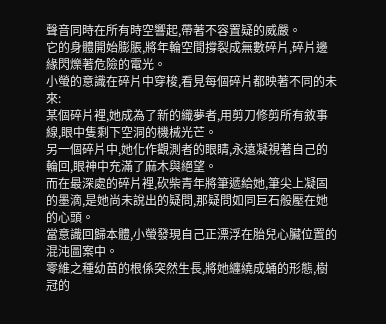聲音同時在所有時空響起,帶著不容置疑的威嚴。
它的身體開始膨脹,將年輪空間撐裂成無數碎片,碎片邊緣閃爍著危險的電光。
小螢的意識在碎片中穿梭,看見每個碎片都映著不同的未來:
某個碎片裡,她成為了新的織夢者,用剪刀修剪所有敘事線,眼中隻剩下空洞的機械光芒。
另一個碎片中,她化作觀測者的眼睛,永遠凝視著自己的輪回,眼神中充滿了麻木與絕望。
而在最深處的碎片裡,砍柴青年將筆遞給她,筆尖上凝固的墨滴,是她尚未說出的疑問,那疑問如同巨石般壓在她的心頭。
當意識回歸本體,小螢發現自己正漂浮在胎兒心臟位置的混沌圖案中。
零維之種幼苗的根係突然生長,將她纏繞成蛹的形態,樹冠的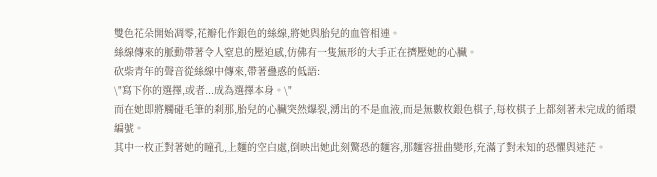雙色花朵開始凋零,花瓣化作銀色的絲線,將她與胎兒的血管相連。
絲線傳來的脈動帶著令人窒息的壓迫感,仿佛有一隻無形的大手正在擠壓她的心臟。
砍柴青年的聲音從絲線中傳來,帶著蠱惑的低語:
\"寫下你的選擇,或者...成為選擇本身。\"
而在她即將觸碰毛筆的刹那,胎兒的心臟突然爆裂,湧出的不是血液,而是無數枚銀色棋子,每枚棋子上都刻著未完成的循環編號。
其中一枚正對著她的瞳孔,上麵的空白處,倒映出她此刻驚恐的麵容,那麵容扭曲變形,充滿了對未知的恐懼與迷茫。